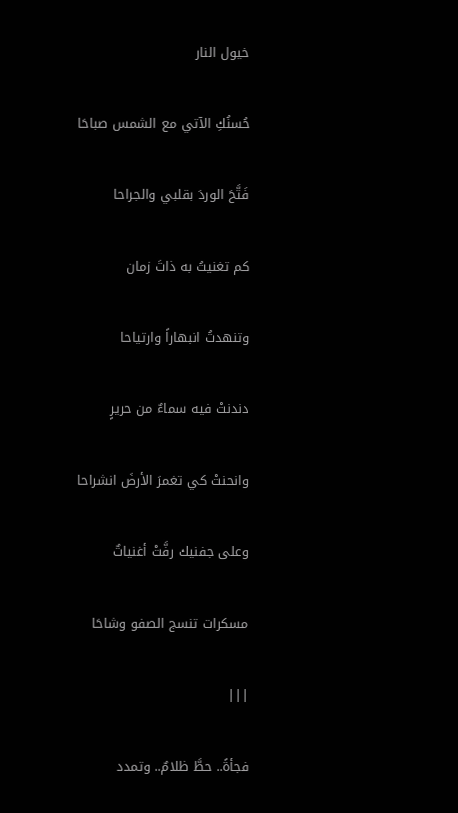خيول النار

حُسنُكِ الآتي مع الشمس صباحَا

فَتَّحَ الوردَ بقلبي والجراحا

كم تغنيتُ به ذاتَ زمان

وتنهدتُ انبهاراً وارتياحا

دندنتْ فيه سماءٌ من حريرٍ

وانحنتْ كي تغمرَ الأرضَ انشراحا

وعلى جفنيك رفَّتْ أغنياتٌ

مسكرات تنسج الصفو وشاحَا

|||

فجأةً.. حطَّ ظلامٌ.. وتمدد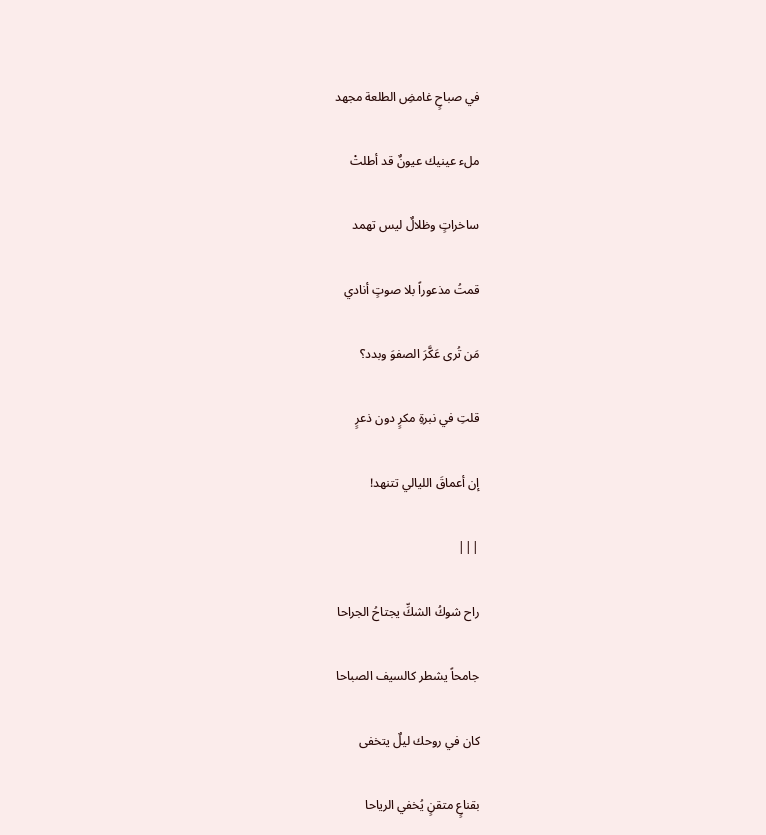في صباحٍ غامضِ الطلعة مجهد

ملء عينيك عيونٌ قد أطلتْ

ساخراتٍ وظلالٌ ليس تهمد

قمتُ مذعوراً بلا صوتٍ أنادي

مَن تُرى عَكَّرَ الصفوَ وبدد؟

قلتِ في نبرةِ مكرٍ دون ذعرٍ

إن أعماقَ الليالي تتنهد!

|||

راح شوكُ الشكِّ يجتاحُ الجراحا

جامحاً يشطر كالسيف الصباحا

كان في روحك ليلٌ يتخفى

بقناعٍ متقنٍ يُخفي الرياحا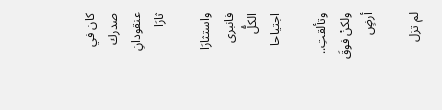كان في صدرك عنقودانِ ثارَا

واستثارَا فانبرى الكلُّ اجتياحا

وتألقتِ.. ولكنْ فوقَ أرضٍ

لم تزل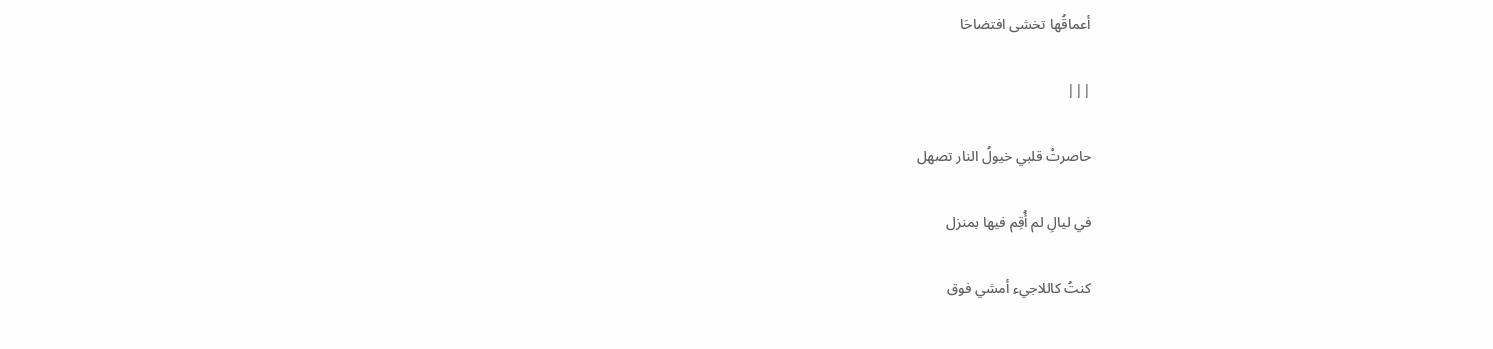أعماقُها تخشى افتضاحَا

|||

حاصرتْ قلبي خيولُ النار تصهل

في ليالِ لم أُقِم فيها بمنزل

كنتُ كاللاجيء أمشي فوق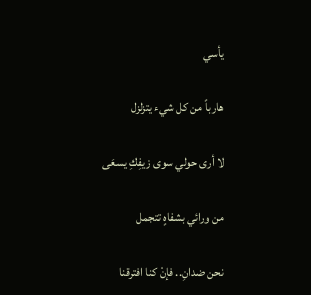يأسي

هارباً من كل شيء يتزلزل

لا أرى حولي سوى زيفِكِ يسعَى

من ورائي بشفاهٍ تتجمل

نحن ضدانِ.. فإنْ كنا افترقنا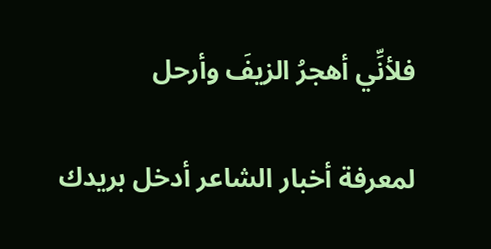فلأنِّي أهجرُ الزيفَ وأرحل

لمعرفة أخبار الشاعر أدخل بريدك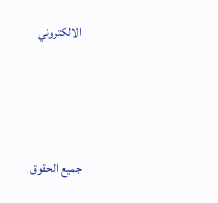الالكتروني




جميع الحقوق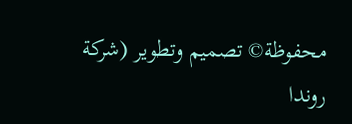محفوظة© تصميم وتطوير (شركة روندا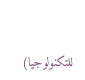للتكنولوجيا)